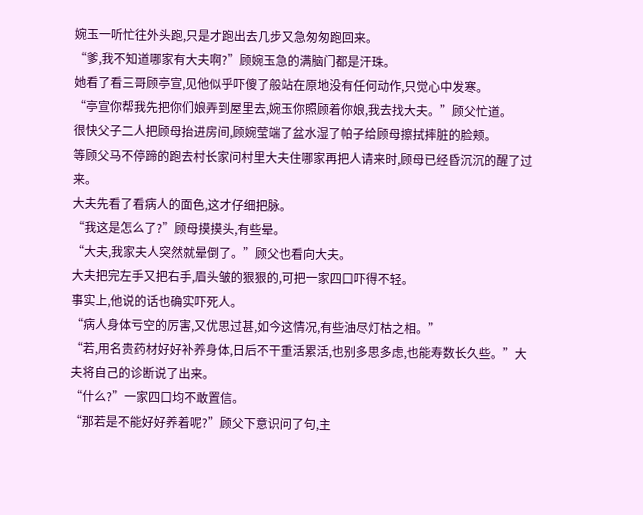婉玉一听忙往外头跑,只是才跑出去几步又急匆匆跑回来。
“爹,我不知道哪家有大夫啊?”顾婉玉急的满脑门都是汗珠。
她看了看三哥顾亭宣,见他似乎吓傻了般站在原地没有任何动作,只觉心中发寒。
“亭宣你帮我先把你们娘弄到屋里去,婉玉你照顾着你娘,我去找大夫。”顾父忙道。
很快父子二人把顾母抬进房间,顾婉莹端了盆水湿了帕子给顾母擦拭摔脏的脸颊。
等顾父马不停蹄的跑去村长家问村里大夫住哪家再把人请来时,顾母已经昏沉沉的醒了过来。
大夫先看了看病人的面色,这才仔细把脉。
“我这是怎么了?”顾母摸摸头,有些晕。
“大夫,我家夫人突然就晕倒了。”顾父也看向大夫。
大夫把完左手又把右手,眉头皱的狠狠的,可把一家四口吓得不轻。
事实上,他说的话也确实吓死人。
“病人身体亏空的厉害,又优思过甚,如今这情况,有些油尽灯枯之相。”
“若,用名贵药材好好补养身体,日后不干重活累活,也别多思多虑,也能寿数长久些。”大夫将自己的诊断说了出来。
“什么?”一家四口均不敢置信。
“那若是不能好好养着呢?”顾父下意识问了句,主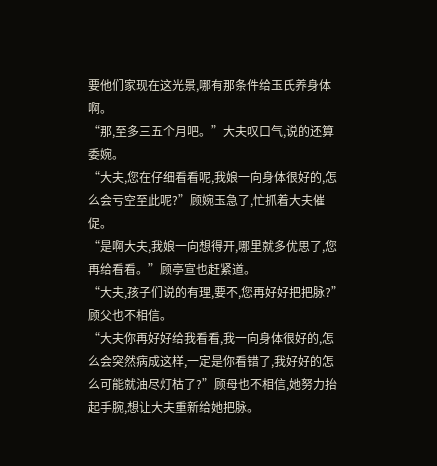要他们家现在这光景,哪有那条件给玉氏养身体啊。
“那,至多三五个月吧。”大夫叹口气,说的还算委婉。
“大夫,您在仔细看看呢,我娘一向身体很好的,怎么会亏空至此呢?”顾婉玉急了,忙抓着大夫催促。
“是啊大夫,我娘一向想得开,哪里就多优思了,您再给看看。”顾亭宣也赶紧道。
“大夫,孩子们说的有理,要不,您再好好把把脉?”顾父也不相信。
“大夫你再好好给我看看,我一向身体很好的,怎么会突然病成这样,一定是你看错了,我好好的怎么可能就油尽灯枯了?”顾母也不相信,她努力抬起手腕,想让大夫重新给她把脉。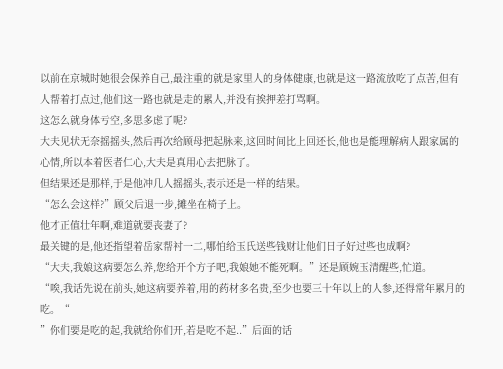以前在京城时她很会保养自己,最注重的就是家里人的身体健康,也就是这一路流放吃了点苦,但有人帮着打点过,他们这一路也就是走的累人,并没有挨押差打骂啊。
这怎么就身体亏空,多思多虑了呢?
大夫见状无奈摇摇头,然后再次给顾母把起脉来,这回时间比上回还长,他也是能理解病人跟家属的心情,所以本着医者仁心,大夫是真用心去把脉了。
但结果还是那样,于是他冲几人摇摇头,表示还是一样的结果。
“怎么会这样?”顾父后退一步,摊坐在椅子上。
他才正值壮年啊,难道就要丧妻了?
最关键的是,他还指望着岳家帮衬一二,哪怕给玉氏送些钱财让他们日子好过些也成啊?
“大夫,我娘这病要怎么养,您给开个方子吧,我娘她不能死啊。”还是顾婉玉清醒些,忙道。
“唉,我话先说在前头,她这病要养着,用的药材多名贵,至少也要三十年以上的人参,还得常年累月的吃。“
”你们要是吃的起,我就给你们开,若是吃不起..”后面的话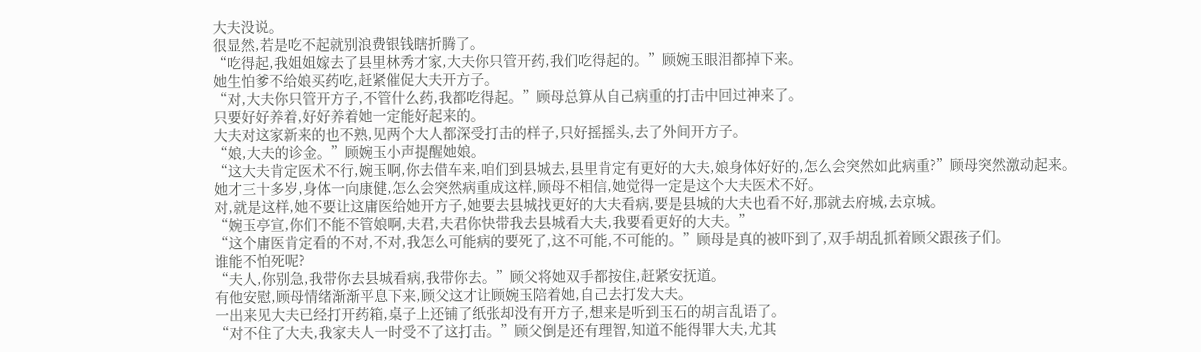大夫没说。
很显然,若是吃不起就别浪费银钱瞎折腾了。
“吃得起,我姐姐嫁去了县里林秀才家,大夫你只管开药,我们吃得起的。”顾婉玉眼泪都掉下来。
她生怕爹不给娘买药吃,赶紧催促大夫开方子。
“对,大夫你只管开方子,不管什么药,我都吃得起。”顾母总算从自己病重的打击中回过神来了。
只要好好养着,好好养着她一定能好起来的。
大夫对这家新来的也不熟,见两个大人都深受打击的样子,只好摇摇头,去了外间开方子。
“娘,大夫的诊金。”顾婉玉小声提醒她娘。
“这大夫肯定医术不行,婉玉啊,你去借车来,咱们到县城去,县里肯定有更好的大夫,娘身体好好的,怎么会突然如此病重?”顾母突然激动起来。
她才三十多岁,身体一向康健,怎么会突然病重成这样,顾母不相信,她觉得一定是这个大夫医术不好。
对,就是这样,她不要让这庸医给她开方子,她要去县城找更好的大夫看病,要是县城的大夫也看不好,那就去府城,去京城。
“婉玉亭宣,你们不能不管娘啊,夫君,夫君你快带我去县城看大夫,我要看更好的大夫。”
“这个庸医肯定看的不对,不对,我怎么可能病的要死了,这不可能,不可能的。”顾母是真的被吓到了,双手胡乱抓着顾父跟孩子们。
谁能不怕死呢?
“夫人,你别急,我带你去县城看病,我带你去。”顾父将她双手都按住,赶紧安抚道。
有他安慰,顾母情绪渐渐平息下来,顾父这才让顾婉玉陪着她,自己去打发大夫。
一出来见大夫已经打开药箱,桌子上还铺了纸张却没有开方子,想来是听到玉石的胡言乱语了。
“对不住了大夫,我家夫人一时受不了这打击。”顾父倒是还有理智,知道不能得罪大夫,尤其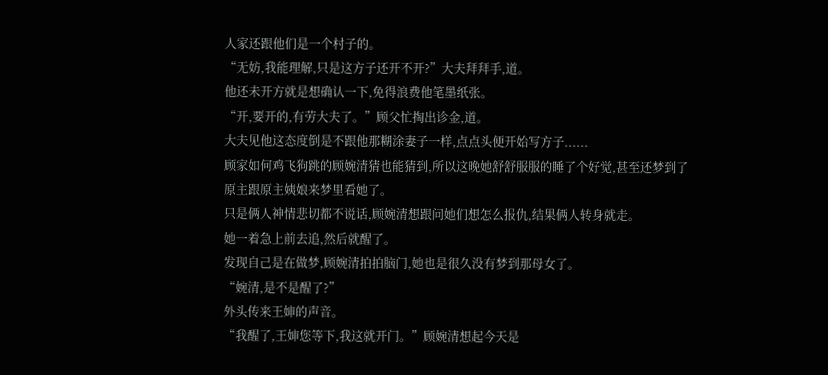人家还跟他们是一个村子的。
“无妨,我能理解,只是这方子还开不开?”大夫拜拜手,道。
他还未开方就是想确认一下,免得浪费他笔墨纸张。
“开,要开的,有劳大夫了。”顾父忙掏出诊金,道。
大夫见他这态度倒是不跟他那糊涂妻子一样,点点头便开始写方子......
顾家如何鸡飞狗跳的顾婉清猜也能猜到,所以这晚她舒舒服服的睡了个好觉,甚至还梦到了原主跟原主姨娘来梦里看她了。
只是俩人神情悲切都不说话,顾婉清想跟问她们想怎么报仇,结果俩人转身就走。
她一着急上前去追,然后就醒了。
发现自己是在做梦,顾婉清拍拍脑门,她也是很久没有梦到那母女了。
“婉清,是不是醒了?”
外头传来王婶的声音。
“我醒了,王婶您等下,我这就开门。”顾婉清想起今天是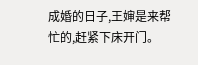成婚的日子,王婶是来帮忙的,赶紧下床开门。